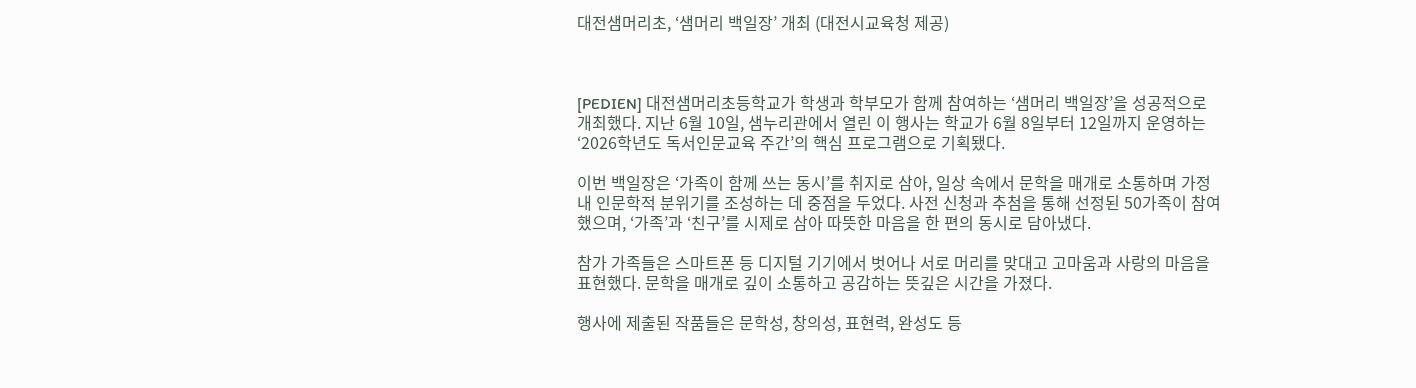대전샘머리초, ‘샘머리 백일장’ 개최 (대전시교육청 제공)



[PEDIEN] 대전샘머리초등학교가 학생과 학부모가 함께 참여하는 ‘샘머리 백일장’을 성공적으로 개최했다. 지난 6월 10일, 샘누리관에서 열린 이 행사는 학교가 6월 8일부터 12일까지 운영하는 ‘2026학년도 독서인문교육 주간’의 핵심 프로그램으로 기획됐다.

이번 백일장은 ‘가족이 함께 쓰는 동시’를 취지로 삼아, 일상 속에서 문학을 매개로 소통하며 가정 내 인문학적 분위기를 조성하는 데 중점을 두었다. 사전 신청과 추첨을 통해 선정된 50가족이 참여했으며, ‘가족’과 ‘친구’를 시제로 삼아 따뜻한 마음을 한 편의 동시로 담아냈다.

참가 가족들은 스마트폰 등 디지털 기기에서 벗어나 서로 머리를 맞대고 고마움과 사랑의 마음을 표현했다. 문학을 매개로 깊이 소통하고 공감하는 뜻깊은 시간을 가졌다.

행사에 제출된 작품들은 문학성, 창의성, 표현력, 완성도 등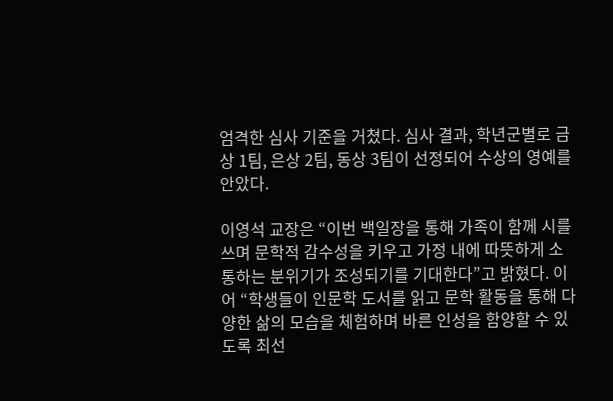엄격한 심사 기준을 거쳤다. 심사 결과, 학년군별로 금상 1팀, 은상 2팀, 동상 3팀이 선정되어 수상의 영예를 안았다.

이영석 교장은 “이번 백일장을 통해 가족이 함께 시를 쓰며 문학적 감수성을 키우고 가정 내에 따뜻하게 소통하는 분위기가 조성되기를 기대한다”고 밝혔다. 이어 “학생들이 인문학 도서를 읽고 문학 활동을 통해 다양한 삶의 모습을 체험하며 바른 인성을 함양할 수 있도록 최선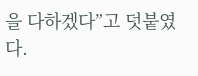을 다하겠다”고 덧붙였다.